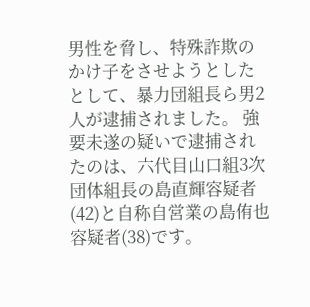男性を脅し、特殊詐欺のかけ子をさせようとしたとして、暴力団組長ら男2人が逮捕されました。 強要未遂の疑いで逮捕されたのは、六代目山口組3次団体組長の島直輝容疑者(42)と自称自営業の島侑也容疑者(38)です。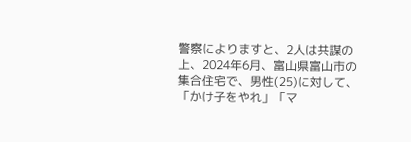警察によりますと、2人は共謀の上、2024年6月、富山県富山市の集合住宅で、男性(25)に対して、「かけ子をやれ」「マ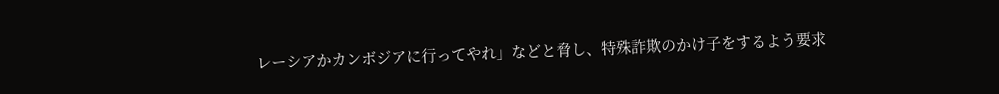レーシアかカンボジアに行ってやれ」などと脅し、特殊詐欺のかけ子をするよう要求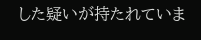した疑いが持たれていま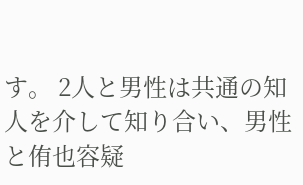す。 2人と男性は共通の知人を介して知り合い、男性と侑也容疑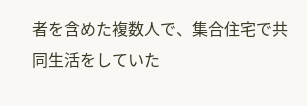者を含めた複数人で、集合住宅で共同生活をしていた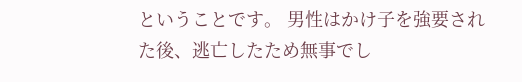ということです。 男性はかけ子を強要された後、逃亡したため無事でし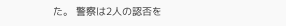た。 警察は2人の認否を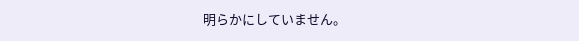明らかにしていません。